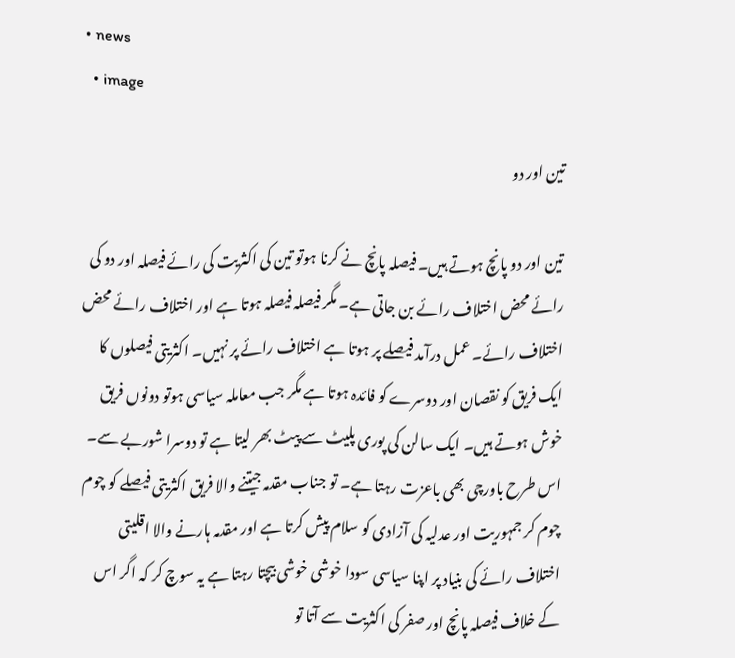• news
  • image

تین اور دو

تین اور دو پانچ ہوتے ہیں۔ فیصلہ پانچ نے کرنا ہوتو تین کی اکثریت کی رائے فیصلہ اور دو کی رائے محض اختلاف رائے بن جاتی ہے۔ مگر فیصلہ فیصلہ ہوتا ہے اور اختلاف رائے محض اختلاف رائے۔ عمل درآمد فیصلے پر ہوتا ہے اختلاف رائے پر نہیں۔ اکثریتی فیصلوں کا ایک فریق کو نقصان اور دوسرے کو فائدہ ہوتا ہے مگر جب معاملہ سیاسی ہوتو دونوں فریق خوش ہوتے ہیں۔ ایک سالن کی پوری پلیٹ سے پیٹ بھر لیتا ہے تو دوسرا شوربے سے۔ اس طرح باورچی بھی باعزت رہتا ہے۔ تو جناب مقدمہ جیتنے والا فریق اکثریتی فیصلے کو چوم چوم کر جمہوریت اور عدلیہ کی آزادی کو سلام پیش کرتا ہے اور مقدمہ ہارنے والا اقلیتی اختلاف رائے کی بنیاد پر اپنا سیاسی سودا خوشی خوشی بیچتا رہتا ہے یہ سوچ کر کہ اگر اس کے خلاف فیصلہ پانچ اور صفر کی اکثریت سے آتا تو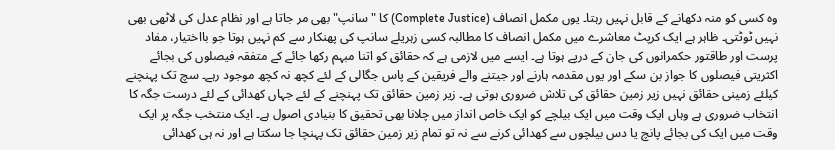وہ کسی کو منہ دکھانے کے قابل نہیں رہتا۔ یوں مکمل انصاف (Complete Justice) کا "سانپ" بھی مر جاتا ہے اور نظام عدل کی لاٹھی بھی نہیں ٹوٹتی۔ ظاہر ہے ایک کرپٹ معاشرے میں مکمل انصاف کا مطالبہ کسی زہریلے سانپ کی پھنکار سے کم نہیں ہوتا جو بااختیار، مفاد پرست اور طاقتور حکمرانوں کی جان کے درپے ہوتا ہے۔ ایسے میں لازمی ہے کہ حقائق کو اتنا مبہم رکھا جائے کے متفقہ فیصلوں کی بجائے اکثریتی فیصلوں کا جواز بن سکے اور یوں مقدمہ ہارنے اور جیتنے والے فریقین کے پاس جگالی کے لئے کچھ نہ کچھ موجود رہے۔ سچ تک پہنچنے کیلئے زمینی حقائق نہیں زیر زمین حقائق کی تلاش ضروری ہوتی ہے۔ زیر زمین حقائق تک پہنچنے کے لئے جہاں کھدائی کے لئے درست جگہ کا انتخاب ضروری ہے وہاں ایک وقت میں ایک بیلچے کو ایک خاص انداز میں چلانا بھی تحقیق کا بنیادی اصول ہے۔ ایک منتخب جگہ پر ایک وقت میں ایک کی بجائے پانچ یا دس بیلچوں سے کھدائی کرنے سے نہ تو تمام زیر زمین حقائق تک پہنچا جا سکتا ہے اور نہ ہی کھدائی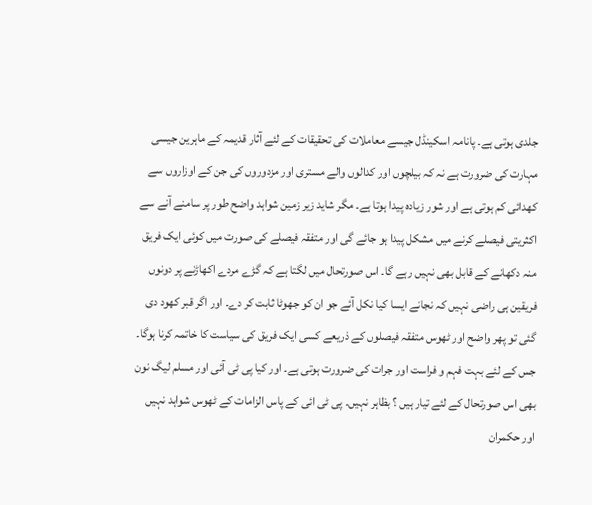جلدی ہوتی ہے۔ پانامہ اسکینڈل جیسے معاملات کی تحقیقات کے لئے آثار قدیمہ کے ماہرین جیسی مہارت کی ضرورت ہے نہ کہ بیلچوں اور کدالوں والے مستری اور مزدوروں کی جن کے اوزاروں سے کھدائی کم ہوتی ہے اور شور زیادہ پیدا ہوتا ہے۔ مگر شاید زیر زمین شواہد واضح طور پر سامنے آنے سے اکثریتی فیصلے کرنے میں مشکل پیدا ہو جائے گی اور متفقہ فیصلے کی صورت میں کوئی ایک فریق منہ دکھانے کے قابل بھی نہیں رہے گا۔ اس صورتحال میں لگتا ہے کہ گڑے مردے اکھاڑنے پر دونوں فریقین ہی راضی نہیں کہ نجانے ایسا کیا نکل آئے جو ان کو جھوٹا ثابت کر دے۔ اور اگر قبر کھود دی گئی تو پھر واضح اور ٹھوس متفقہ فیصلوں کے ذریعے کسی ایک فریق کی سیاست کا خاتمہ کرنا ہوگا۔ جس کے لئے بہت فہم و فراست اور جرات کی ضرورت ہوتی ہے۔ اور کیا پی ٹی آئی اور مسلم لیگ نون بھی اس صورتحال کے لئے تیار ہیں ؟ بظاہر نہیں۔ پی ٹی ائی کے پاس الزامات کے ٹھوس شواہد نہیں اور حکمران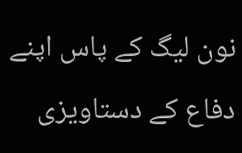نون لیگ کے پاس اپنے دفاع کے دستاویزی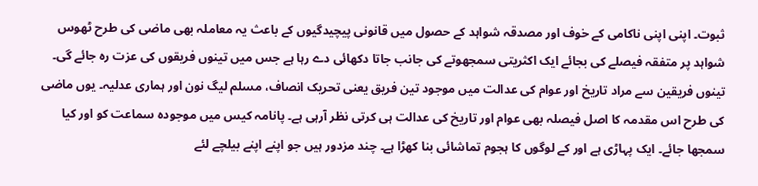ثبوت۔ اپنی اپنی ناکامی کے خوف اور مصدقہ شواہد کے حصول میں قانونی پیچیدگیوں کے باعث یہ معاملہ بھی ماضی کی طرح ٹھوس شواہد پر متفقہ فیصلے کی بجائے ایک اکثریتی سمجھوتے کی جانب جاتا دکھائی دے رہا ہے جس میں تینوں فریقوں کی عزت رہ جائے گی۔ تینوں فریقین سے مراد تاریخ اور عوام کی عدالت میں موجود تین فریق یعنی تحریک انصاف، مسلم لیگ نون اور ہماری عدلیہ۔ یوں ماضی کی طرح اس مقدمہ کا اصل فیصلہ بھی عوام اور تاریخ کی عدالت ہی کرتی نظر آرہی ہے۔ پانامہ کیس میں موجودہ سماعت کو اور کیا سمجھا جائے۔ ایک پہاڑی ہے اور کے لوگوں کا ہجوم تماشائی بنا کھڑا ہے۔ چند مزدور ہیں جو اپنے اپنے بیلچے لئے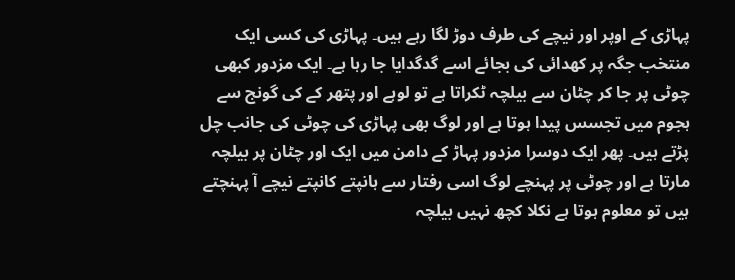پہاڑی کے اوپر اور نیچے کی طرف دوڑ لگا رہے ہیں۔ پہاڑی کی کسی ایک منتخب جگہ پر کھدائی کی بجائے اسے گدگدایا جا رہا ہے۔ ایک مزدور کبھی چوٹی پر جا کر چٹان سے بیلچہ ٹکراتا ہے تو لوہے اور پتھر کے کی گونج سے ہجوم میں تجسس پیدا ہوتا ہے اور لوگ بھی پہاڑی کی چوٹی کی جانب چل پڑتے ہیں۔ پھر ایک دوسرا مزدور پہاڑ کے دامن میں ایک اور چٹان پر بیلچہ مارتا ہے اور چوٹی پر پہنچے لوگ اسی رفتار سے ہانپتے کانپتے نیچے آ پہنچتے ہیں تو معلوم ہوتا ہے نکلا کچھ نہیں بیلچہ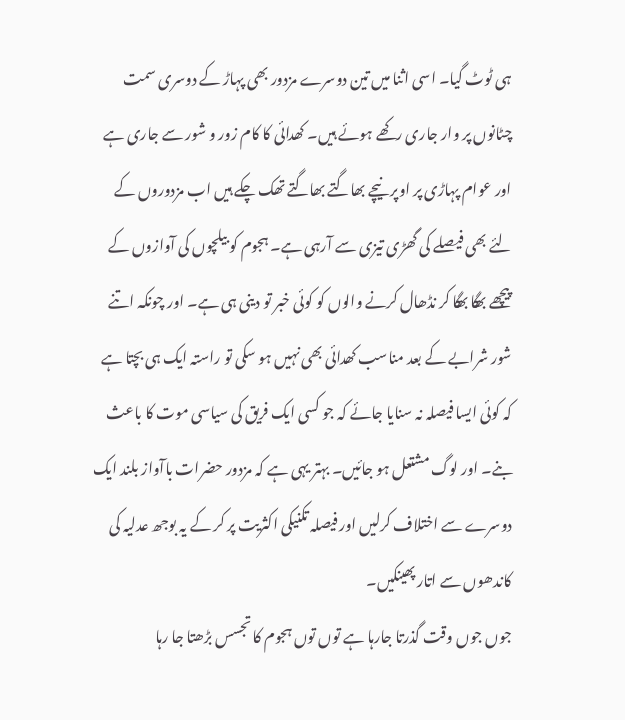ہی ٹوٹ گیا۔ اسی اثنا میں تین دوسرے مزدور بھی پہاڑ کے دوسری سمت چٹانوں پر وار جاری رکھے ہوئے ہیں۔ کھدائی کا کام زور و شور سے جاری ہے اور عوام پہاڑی پر اوپر نیچے بھاگتے بھاگتے تھک چکے ہیں اب مزدوروں کے لئے بھی فیصلے کی گھڑی تیزی سے آرہی ہے۔ ہجوم کو بیلچوں کی آوازوں کے پیچھے بھگا بھگا کر نڈھال کرنے والوں کو کوئی خبر تو دینی ہی ہے۔ اور چونکہ اتنے شور شرابے کے بعد مناسب کھدائی بھی نہیں ہو سکی تو راستہ ایک ہی بچتا ہے کہ کوئی ایسا فیصلہ نہ سنایا جائے کہ جو کسی ایک فریق کی سیاسی موت کا باعث بنے۔ اور لوگ مشتعل ہو جائیں۔ بہتر یہی ہے کہ مزدور حضرات باآواز بلند ایک دوسرے سے اختلاف کرلیں اور فیصلہ تکنیکی اکثریت پر کر کے یہ بوجھ عدلیہ کی کاندھوں سے اتار پھینکیں۔
جوں جوں وقت گذرتا جارہا ہے توں توں ہجوم کا تجسس بڑھتا جا رہا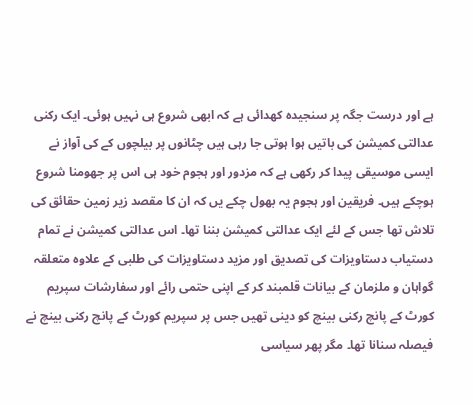ہے اور درست جگہ پر سنجیدہ کھدائی ہے کہ ابھی شروع ہی نہیں ہوئی۔ ایک رکنی عدالتی کمیشن کی باتیں ہوا ہوتی جا رہی ہیں چٹانوں پر بیلچوں کے کی آواز نے ایسی موسیقی پیدا کر رکھی ہے کہ مزدور اور ہجوم خود ہی اس پر جھومنا شروع ہوچکے ہیں۔ فریقین اور ہجوم یہ بھول چکے یں کہ ان کا مقصد زیر زمین حقائق کی تلاش تھا جس کے لئے ایک عدالتی کمیشن بننا تھا۔ اس عدالتی کمیشن نے تمام دستیاب دستاویزات کی تصدیق اور مزید دستاویزات کی طلبی کے علاوہ متعلقہ گواہان و ملزمان کے بیانات قلمبند کر کے اپنی حتمی رائے اور سفارشات سپریم کورٹ کے پانچ رکنی بینچ کو دینی تھیں جس پر سپریم کورٹ کے پانچ رکنی بینچ نے فیصلہ سنانا تھا۔ مگر پھر سیاسی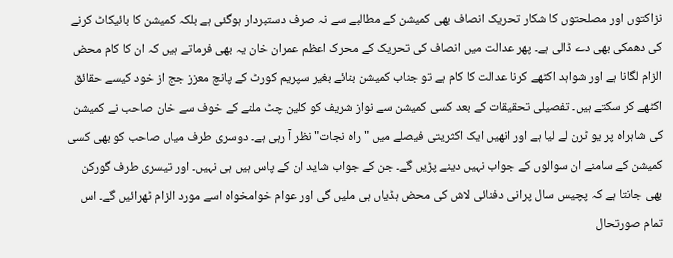نزاکتوں اور مصلحتوں کا شکار تحریک انصاف بھی کمیشن کے مطالبے سے نہ صرف دستبردار ہوگئی ہے بلکہ کمیشن کا بائیکاٹ کرنے کی دھمکی بھی دے ڈالی ہے۔ پھر عدالت میں انصاف کی تحریک کے محرک اعظم عمران خان یہ بھی فرماتے ہیں کہ ان کا کام محض الزام لگانا ہے اور شواہد اکٹھے کرنا عدالت کا کام ہے تو جناب کمیشن بنائے بغیر سپریم کورٹ کے پانچ معزز جج از خود کیسے حقائق اکٹھے کر سکتے ہیں۔ تفصیلی تحقیقات کے بعد کسی کمیشن سے نواز شریف کو کلین چٹ ملنے کے خوف سے خان صاحب نے کمیشن کی شاہراہ پر یو ٹرن لے لیا ہے اور انھیں ایک اکثریتی فیصلے میں "راہ نجات" نظر آ رہی ہے۔ دوسری طرف میاں صاحب کو بھی کسی کمیشن کے سامنے ان سوالوں کے جواب نہیں دینے پڑیں گے۔ جن کے جواب شاید ان کے پاس ہیں ہی نہیں۔ اور تیسری طرف گورکن بھی جانتا ہے کہ پچیس سال پرانی دفنائی لاش کی محض ہڈیاں ہی ملیں گی اور عوام خوامخواہ اسے مورد الزام ٹھرائیں گے۔ اس تمام صورتحال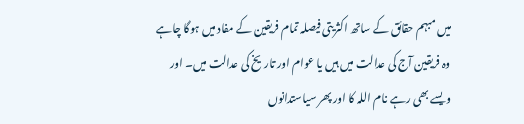میں مبہم حقائق کے ساتھ اکثریتی فیصلہ تمام فریقین کے مفاد میں ہوگا چاہے وہ فریقین آج کی عدالت میں ہیں یا عوام اور تاریخ کی عدالت میں۔ اور ویسے بھی رہے نام اللہ کا اور پھر سیاستدانوں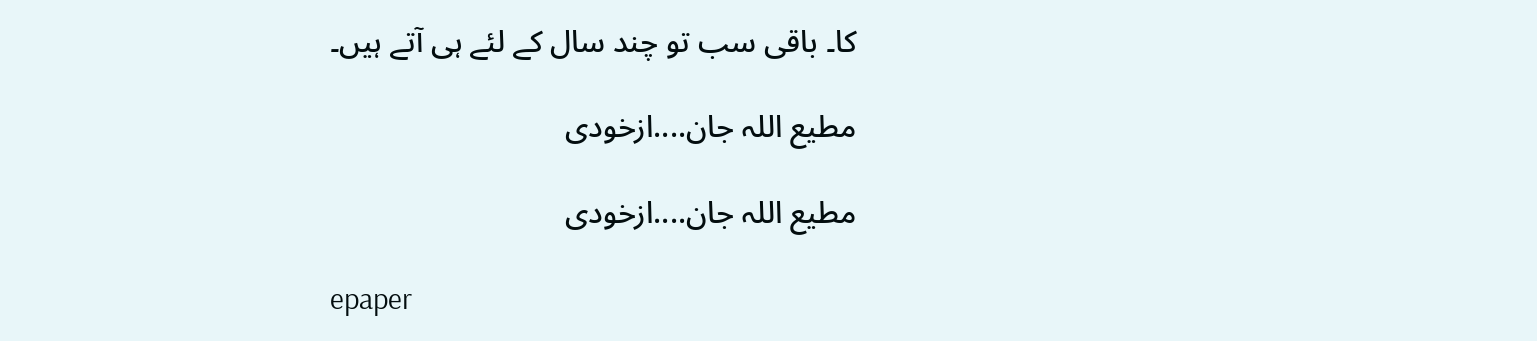کا۔ باقی سب تو چند سال کے لئے ہی آتے ہیں۔

مطیع اللہ جان....ازخودی

مطیع اللہ جان....ازخودی

epaper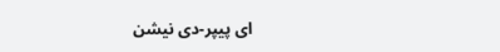ای پیپر-دی نیشن